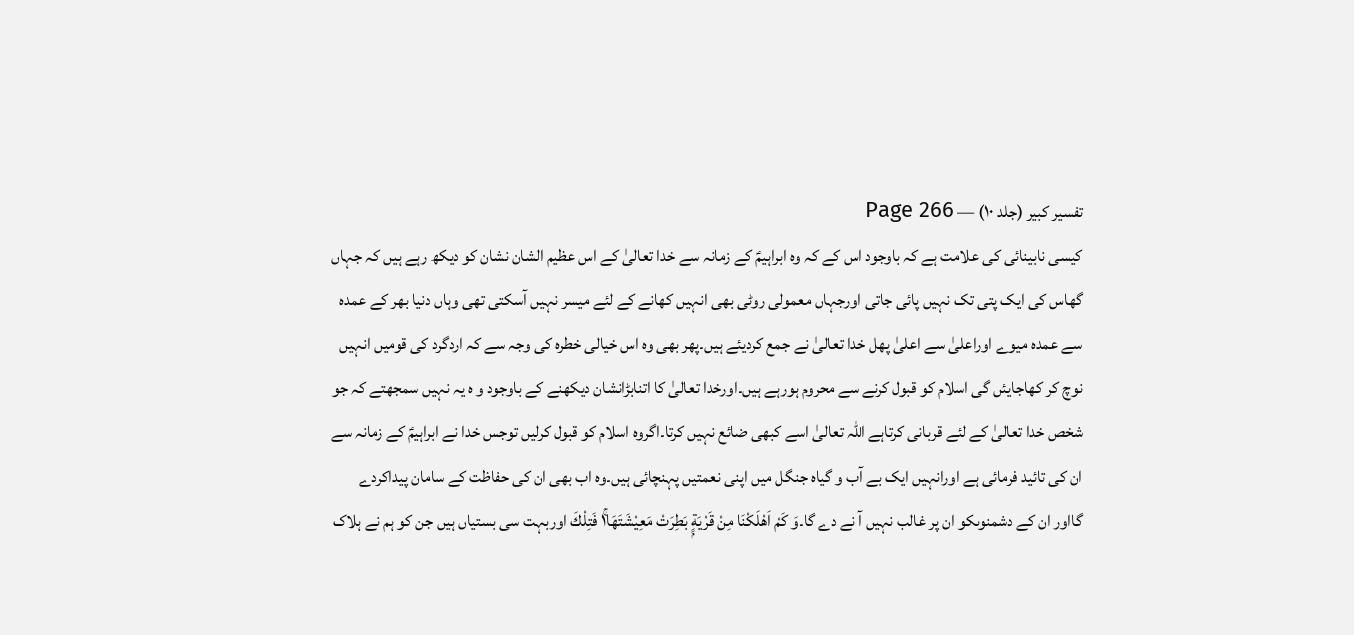تفسیر کبیر (جلد ۱۰) — Page 266
کیسی نابینائی کی علامت ہے کہ باوجود اس کے کہ وہ ابراہیمؑ کے زمانہ سے خدا تعالیٰ کے اس عظیم الشان نشان کو دیکھ رہے ہیں کہ جہاں گھاس کی ایک پتی تک نہیں پائی جاتی اورجہاں معمولی روٹی بھی انہیں کھانے کے لئے میسر نہیں آسکتی تھی وہاں دنیا بھر کے عمدہ سے عمدہ میوے اوراعلیٰ سے اعلیٰ پھل خدا تعالیٰ نے جمع کردیئے ہیں۔پھر بھی وہ اس خیالی خطرہ کی وجہ سے کہ اردگرد کی قومیں انہیں نوچ کر کھاجایئں گی اسلام کو قبول کرنے سے محروم ہورہے ہیں۔اورخدا تعالیٰ کا اتنابڑانشان دیکھنے کے باوجود و ہ یہ نہیں سمجھتے کہ جو شخص خدا تعالیٰ کے لئے قربانی کرتاہے اللہ تعالیٰ اسے کبھی ضائع نہیں کرتا۔اگروہ اسلام کو قبول کرلیں توجس خدا نے ابراہیمؑ کے زمانہ سے ان کی تائید فرمائی ہے اورانہیں ایک بے آب و گیاہ جنگل میں اپنی نعمتیں پہنچائی ہیں۔وہ اب بھی ان کی حفاظت کے سامان پیداکردے گااور ان کے دشمنوںکو ان پر غالب نہیں آ نے دے گا۔وَ كَمْ اَهْلَكْنَا مِنْ قَرْيَةٍۭ بَطِرَتْ مَعِيْشَتَهَا١ۚ فَتِلْكَ اوربہت سی بستیاں ہیں جن کو ہم نے ہلاک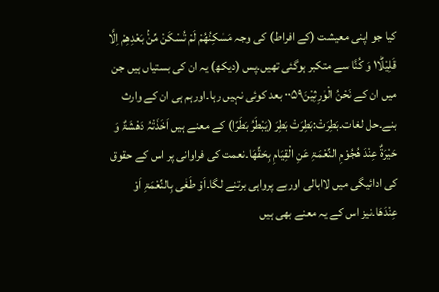کیا جو اپنی معیشت (کے افراط) کی وجہ مَسٰكِنُهُمْ لَمْ تُسْكَنْ مِّنْۢ بَعْدِهِمْ اِلَّا قَلِيْلًا١ؕ وَ كُنَّا سے متکبر ہوگئی تھیں۔پس (دیکھ) یہ ان کی بستیاں ہیں جن میں ان کے نَحْنُ الْوٰرِثِيْنَ۰۰۵۹ بعد کوئی نہیں رہا۔اورہم ہی ان کے وارث بنے۔حل لغات۔بَطِرَتْ:بَطِرَتْ بَطِرَ (یَبْطَرُ بَطَرًا) کے معنے ہیں اَخَذَتْہُ دَھْشَۃٌ وَ حَیْرَۃٌ عِنْدَ ھُجُوْمِ النِّعْمَۃِ عَنِ الْقِیَامِ بِحَقِّھَا۔نعمت کی فراوانی پر اس کے حقوق کی ادائیگی میں لاابالی اوربے پرواہی برتنے لگا۔اَوْ طَغٰی بِالنِّعْمَۃِ اَوْ عِنْدَھَا۔نیز اس کے یہ معنے بھی ہیں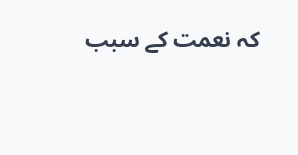کہ نعمت کے سبب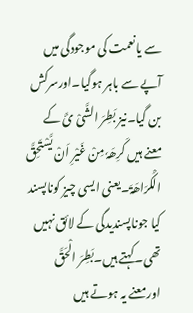سے یانعمت کی موجودگی میں آپے سے باہر ہوگیا۔اورسرکش بن گیا۔نیز بَطِرَ الشَّیْ ئَ کے معنے ہیں کَرِھَہٗ مِنْ غَیْرِ اَنْ یَّسْتَحِقَّ الْکَرَاھَۃَ۔یعنی ایسی چیز کوناپسند کیا جوناپسندیدگی کے لائق نہیں تھی۔کہتے ہیں۔بَطِرَ الْحَقَّ اورمعنے یہ ہوتے ہیں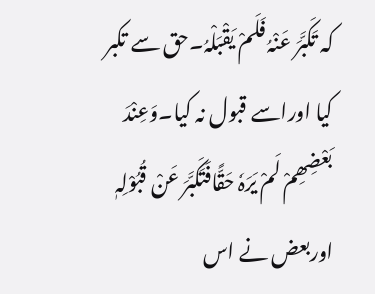کہ تَکَبَّرَ عَنْہُ فَلَمْ یَقْبَلْہُ۔حق سے تکبر کیا اوراسے قبول نہ کیا۔وَعِنْدَ بَعْضِھِمْ لَمْ یَرَہٗ حَقًّافَتَکَبَّرَ عَنْ قُبُوْلِہٖ اوربعض نے اس